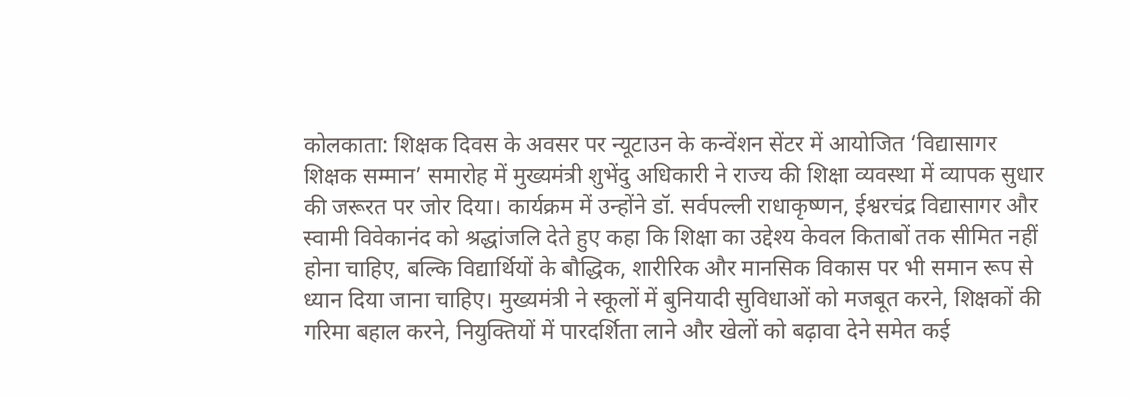कोलकाता: शिक्षक दिवस के अवसर पर न्यूटाउन के कन्वेंशन सेंटर में आयोजित ‘विद्यासागर शिक्षक सम्मान’ समारोह में मुख्यमंत्री शुभेंदु अधिकारी ने राज्य की शिक्षा व्यवस्था में व्यापक सुधार की जरूरत पर जोर दिया। कार्यक्रम में उन्होंने डॉ. सर्वपल्ली राधाकृष्णन, ईश्वरचंद्र विद्यासागर और स्वामी विवेकानंद को श्रद्धांजलि देते हुए कहा कि शिक्षा का उद्देश्य केवल किताबों तक सीमित नहीं होना चाहिए, बल्कि विद्यार्थियों के बौद्धिक, शारीरिक और मानसिक विकास पर भी समान रूप से ध्यान दिया जाना चाहिए। मुख्यमंत्री ने स्कूलों में बुनियादी सुविधाओं को मजबूत करने, शिक्षकों की गरिमा बहाल करने, नियुक्तियों में पारदर्शिता लाने और खेलों को बढ़ावा देने समेत कई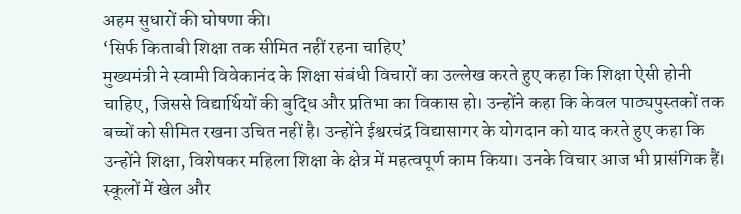अहम सुधारों की घोषणा की।
‘सिर्फ किताबी शिक्षा तक सीमित नहीं रहना चाहिए’
मुख्यमंत्री ने स्वामी विवेकानंद के शिक्षा संबंधी विचारों का उल्लेख करते हुए कहा कि शिक्षा ऐसी होनी चाहिए, जिससे विद्यार्थियों की बुद्धि और प्रतिभा का विकास हो। उन्होंने कहा कि केवल पाठ्यपुस्तकों तक बच्चों को सीमित रखना उचित नहीं है। उन्होंने ईश्वरचंद्र विद्यासागर के योगदान को याद करते हुए कहा कि उन्होंने शिक्षा, विशेषकर महिला शिक्षा के क्षेत्र में महत्वपूर्ण काम किया। उनके विचार आज भी प्रासंगिक हैं।
स्कूलों में खेल और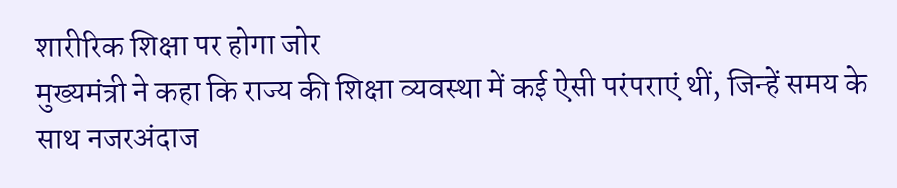शारीरिक शिक्षा पर होगा जोर
मुख्यमंत्री ने कहा कि राज्य की शिक्षा व्यवस्था में कई ऐसी परंपराएं थीं, जिन्हें समय के साथ नजरअंदाज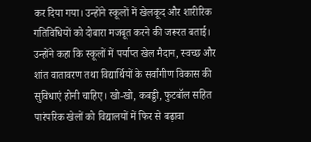कर दिया गया। उन्होंने स्कूलों में खेलकूद और शारीरिक गतिविधियों को दोबारा मजबूत करने की जरूरत बताई। उन्होंने कहा कि स्कूलों में पर्याप्त खेल मैदान, स्वच्छ और शांत वातावरण तथा विद्यार्थियों के सर्वांगीण विकास की सुविधाएं होनी चाहिए। खो-खो, कबड्डी, फुटबॉल सहित पारंपरिक खेलों को विद्यालयों में फिर से बढ़ावा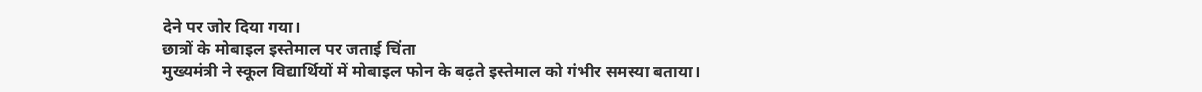देने पर जोर दिया गया।
छात्रों के मोबाइल इस्तेमाल पर जताई चिंता
मुख्यमंत्री ने स्कूल विद्यार्थियों में मोबाइल फोन के बढ़ते इस्तेमाल को गंभीर समस्या बताया।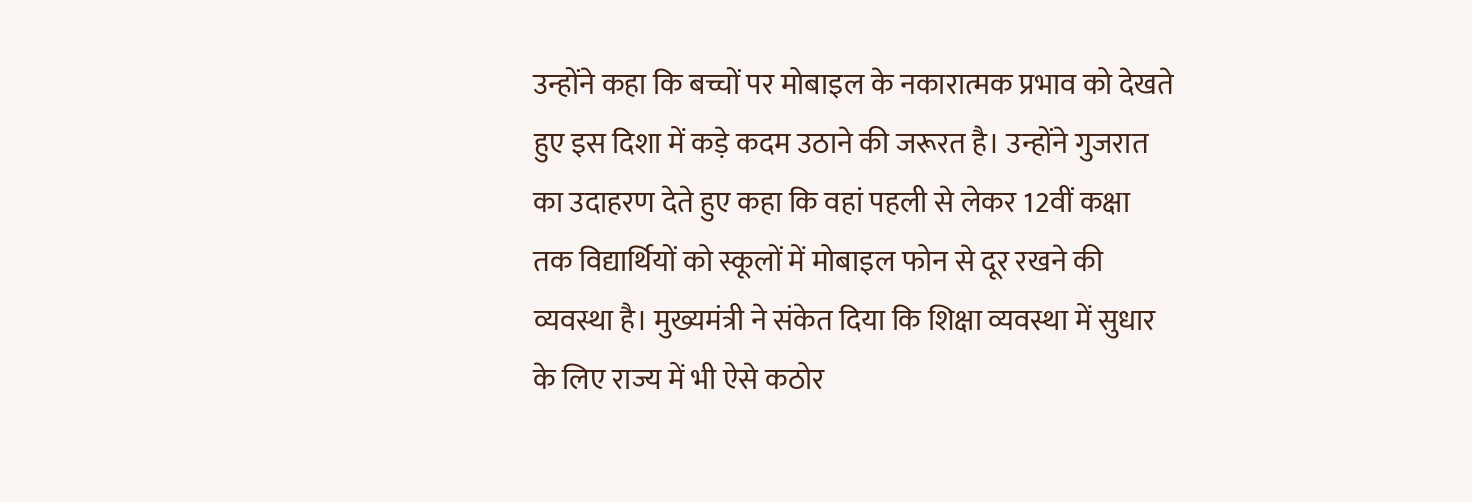उन्होंने कहा कि बच्चों पर मोबाइल के नकारात्मक प्रभाव को देखते हुए इस दिशा में कड़े कदम उठाने की जरूरत है। उन्होंने गुजरात का उदाहरण देते हुए कहा कि वहां पहली से लेकर 12वीं कक्षा तक विद्यार्थियों को स्कूलों में मोबाइल फोन से दूर रखने की व्यवस्था है। मुख्यमंत्री ने संकेत दिया कि शिक्षा व्यवस्था में सुधार के लिए राज्य में भी ऐसे कठोर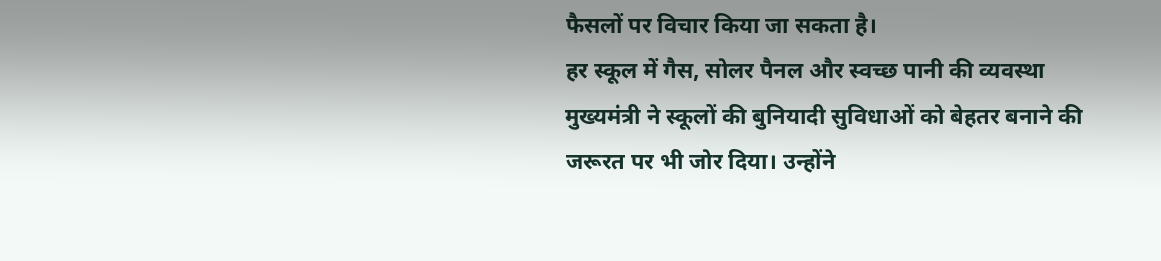फैसलों पर विचार किया जा सकता है।
हर स्कूल में गैस, सोलर पैनल और स्वच्छ पानी की व्यवस्था
मुख्यमंत्री ने स्कूलों की बुनियादी सुविधाओं को बेहतर बनाने की जरूरत पर भी जोर दिया। उन्होंने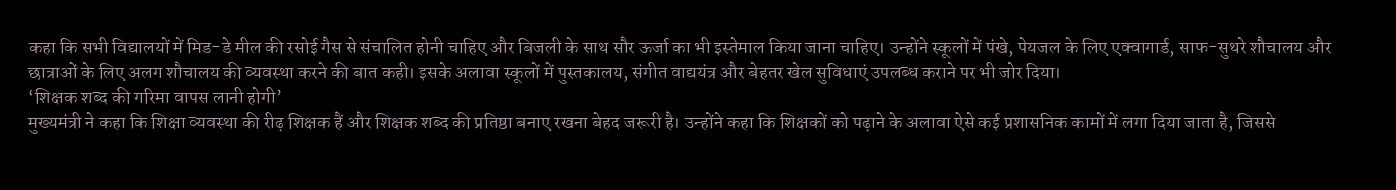कहा कि सभी विद्यालयों में मिड-डे मील की रसोई गैस से संचालित होनी चाहिए और बिजली के साथ सौर ऊर्जा का भी इस्तेमाल किया जाना चाहिए। उन्होंने स्कूलों में पंखे, पेयजल के लिए एक्वागार्ड, साफ-सुथरे शौचालय और छात्राओं के लिए अलग शौचालय की व्यवस्था करने की बात कही। इसके अलावा स्कूलों में पुस्तकालय, संगीत वाद्ययंत्र और बेहतर खेल सुविधाएं उपलब्ध कराने पर भी जोर दिया।
‘शिक्षक शब्द की गरिमा वापस लानी होगी’
मुख्यमंत्री ने कहा कि शिक्षा व्यवस्था की रीढ़ शिक्षक हैं और शिक्षक शब्द की प्रतिष्ठा बनाए रखना बेहद जरूरी है। उन्होंने कहा कि शिक्षकों को पढ़ाने के अलावा ऐसे कई प्रशासनिक कामों में लगा दिया जाता है, जिससे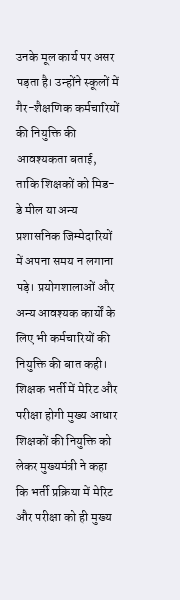उनके मूल कार्य पर असर पड़ता है। उन्होंने स्कूलों में गैर-शैक्षणिक कर्मचारियों की नियुक्ति की आवश्यकता बताई, ताकि शिक्षकों को मिड-डे मील या अन्य प्रशासनिक जिम्मेदारियों में अपना समय न लगाना पड़े। प्रयोगशालाओं और अन्य आवश्यक कार्यों के लिए भी कर्मचारियों की नियुक्ति की बात कही।
शिक्षक भर्ती में मेरिट और परीक्षा होगी मुख्य आधार
शिक्षकों की नियुक्ति को लेकर मुख्यमंत्री ने कहा कि भर्ती प्रक्रिया में मेरिट और परीक्षा को ही मुख्य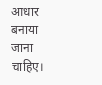आधार बनाया जाना चाहिए।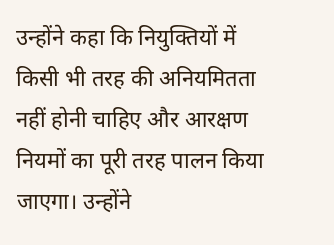उन्होंने कहा कि नियुक्तियों में किसी भी तरह की अनियमितता नहीं होनी चाहिए और आरक्षण नियमों का पूरी तरह पालन किया जाएगा। उन्होंने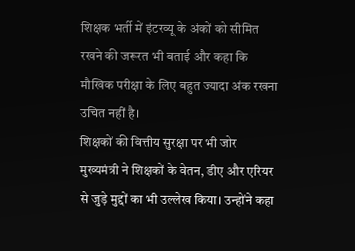शिक्षक भर्ती में इंटरव्यू के अंकों को सीमित रखने की जरूरत भी बताई और कहा कि मौखिक परीक्षा के लिए बहुत ज्यादा अंक रखना उचित नहीं है।
शिक्षकों की वित्तीय सुरक्षा पर भी जोर
मुख्यमंत्री ने शिक्षकों के वेतन, डीए और एरियर से जुड़े मुद्दों का भी उल्लेख किया। उन्होंने कहा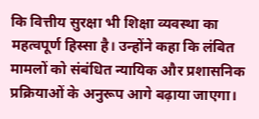कि वित्तीय सुरक्षा भी शिक्षा व्यवस्था का महत्वपूर्ण हिस्सा है। उन्होंने कहा कि लंबित मामलों को संबंधित न्यायिक और प्रशासनिक प्रक्रियाओं के अनुरूप आगे बढ़ाया जाएगा।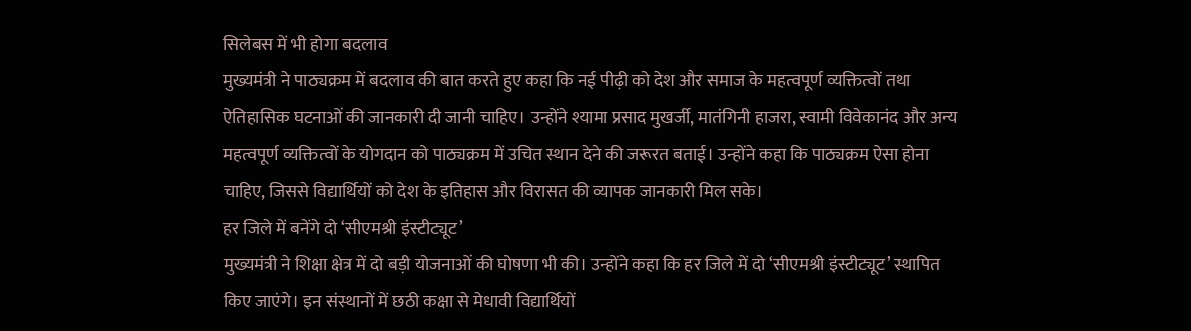सिलेबस में भी होगा बदलाव
मुख्यमंत्री ने पाठ्यक्रम में बदलाव की बात करते हुए कहा कि नई पीढ़ी को देश और समाज के महत्वपूर्ण व्यक्तित्वों तथा ऐतिहासिक घटनाओं की जानकारी दी जानी चाहिए। उन्होंने श्यामा प्रसाद मुखर्जी, मातंगिनी हाजरा, स्वामी विवेकानंद और अन्य महत्वपूर्ण व्यक्तित्वों के योगदान को पाठ्यक्रम में उचित स्थान देने की जरूरत बताई। उन्होंने कहा कि पाठ्यक्रम ऐसा होना चाहिए, जिससे विद्यार्थियों को देश के इतिहास और विरासत की व्यापक जानकारी मिल सके।
हर जिले में बनेंगे दो ‘सीएमश्री इंस्टीट्यूट’
मुख्यमंत्री ने शिक्षा क्षेत्र में दो बड़ी योजनाओं की घोषणा भी की। उन्होंने कहा कि हर जिले में दो ‘सीएमश्री इंस्टीट्यूट’ स्थापित किए जाएंगे। इन संस्थानों में छठी कक्षा से मेधावी विद्यार्थियों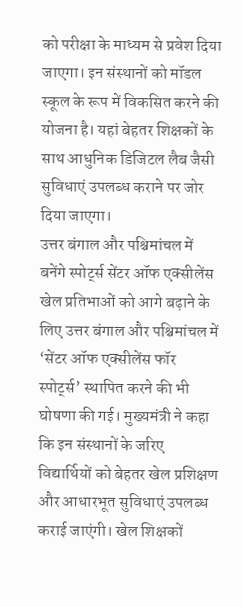को परीक्षा के माध्यम से प्रवेश दिया जाएगा। इन संस्थानों को मॉडल स्कूल के रूप में विकसित करने की योजना है। यहां बेहतर शिक्षकों के साथ आधुनिक डिजिटल लैब जैसी सुविधाएं उपलब्ध कराने पर जोर दिया जाएगा।
उत्तर बंगाल और पश्चिमांचल में बनेंगे स्पोर्ट्स सेंटर ऑफ एक्सीलेंस
खेल प्रतिभाओं को आगे बढ़ाने के लिए उत्तर बंगाल और पश्चिमांचल में ‘सेंटर ऑफ एक्सीलेंस फॉर स्पोर्ट्स’ स्थापित करने की भी घोषणा की गई। मुख्यमंत्री ने कहा कि इन संस्थानों के जरिए विद्यार्थियों को बेहतर खेल प्रशिक्षण और आधारभूत सुविधाएं उपलब्ध कराई जाएंगी। खेल शिक्षकों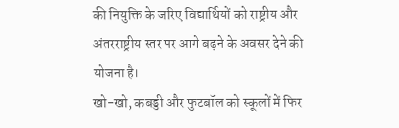की नियुक्ति के जरिए विद्यार्थियों को राष्ट्रीय और अंतरराष्ट्रीय स्तर पर आगे बढ़ने के अवसर देने की योजना है।
खो-खो, कबड्डी और फुटबॉल को स्कूलों में फिर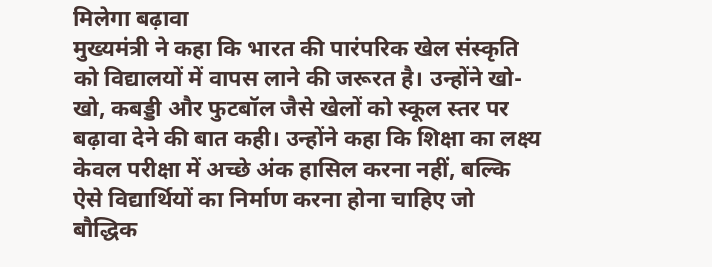मिलेगा बढ़ावा
मुख्यमंत्री ने कहा कि भारत की पारंपरिक खेल संस्कृति को विद्यालयों में वापस लाने की जरूरत है। उन्होंने खो-खो, कबड्डी और फुटबॉल जैसे खेलों को स्कूल स्तर पर बढ़ावा देने की बात कही। उन्होंने कहा कि शिक्षा का लक्ष्य केवल परीक्षा में अच्छे अंक हासिल करना नहीं, बल्कि ऐसे विद्यार्थियों का निर्माण करना होना चाहिए जो बौद्धिक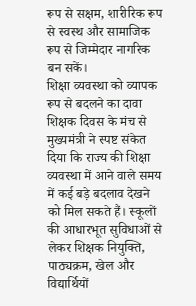रूप से सक्षम, शारीरिक रूप से स्वस्थ और सामाजिक रूप से जिम्मेदार नागरिक बन सकें।
शिक्षा व्यवस्था को व्यापक रूप से बदलने का दावा
शिक्षक दिवस के मंच से मुख्यमंत्री ने स्पष्ट संकेत दिया कि राज्य की शिक्षा व्यवस्था में आने वाले समय में कई बड़े बदलाव देखने को मिल सकते हैं। स्कूलों की आधारभूत सुविधाओं से लेकर शिक्षक नियुक्ति, पाठ्यक्रम, खेल और विद्यार्थियों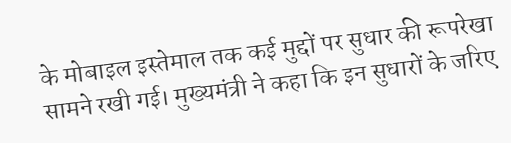के मोबाइल इस्तेमाल तक कई मुद्दों पर सुधार की रूपरेखा सामने रखी गई। मुख्यमंत्री ने कहा कि इन सुधारों के जरिए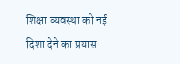शिक्षा व्यवस्था को नई दिशा देने का प्रयास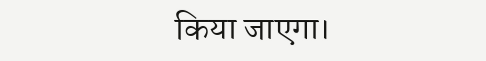किया जाएगा।